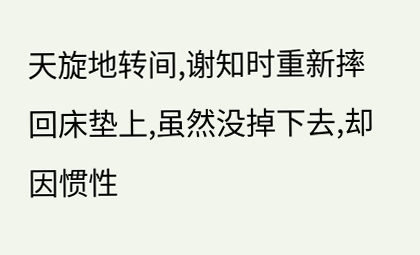天旋地转间,谢知时重新摔回床垫上,虽然没掉下去,却因惯性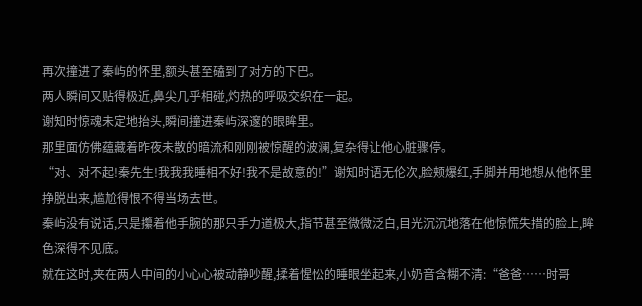再次撞进了秦屿的怀里,额头甚至磕到了对方的下巴。
两人瞬间又贴得极近,鼻尖几乎相碰,灼热的呼吸交织在一起。
谢知时惊魂未定地抬头,瞬间撞进秦屿深邃的眼眸里。
那里面仿佛蕴藏着昨夜未散的暗流和刚刚被惊醒的波澜,复杂得让他心脏骤停。
“对、对不起!秦先生!我我我睡相不好!我不是故意的!”谢知时语无伦次,脸颊爆红,手脚并用地想从他怀里挣脱出来,尴尬得恨不得当场去世。
秦屿没有说话,只是攥着他手腕的那只手力道极大,指节甚至微微泛白,目光沉沉地落在他惊慌失措的脸上,眸色深得不见底。
就在这时,夹在两人中间的小心心被动静吵醒,揉着惺忪的睡眼坐起来,小奶音含糊不清:“爸爸……时哥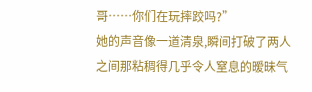哥……你们在玩摔跤吗?”
她的声音像一道清泉,瞬间打破了两人之间那粘稠得几乎令人窒息的暧昧气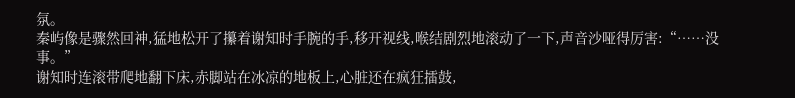氛。
秦屿像是骤然回神,猛地松开了攥着谢知时手腕的手,移开视线,喉结剧烈地滚动了一下,声音沙哑得厉害:“……没事。”
谢知时连滚带爬地翻下床,赤脚站在冰凉的地板上,心脏还在疯狂擂鼓,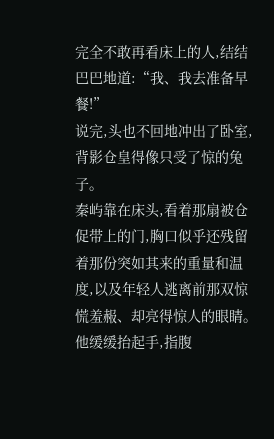完全不敢再看床上的人,结结巴巴地道:“我、我去准备早餐!”
说完,头也不回地冲出了卧室,背影仓皇得像只受了惊的兔子。
秦屿靠在床头,看着那扇被仓促带上的门,胸口似乎还残留着那份突如其来的重量和温度,以及年轻人逃离前那双惊慌羞赧、却亮得惊人的眼睛。
他缓缓抬起手,指腹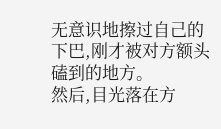无意识地擦过自己的下巴,刚才被对方额头磕到的地方。
然后,目光落在方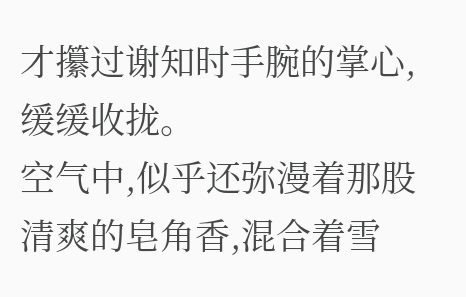才攥过谢知时手腕的掌心,缓缓收拢。
空气中,似乎还弥漫着那股清爽的皂角香,混合着雪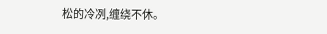松的冷冽,缠绕不休。